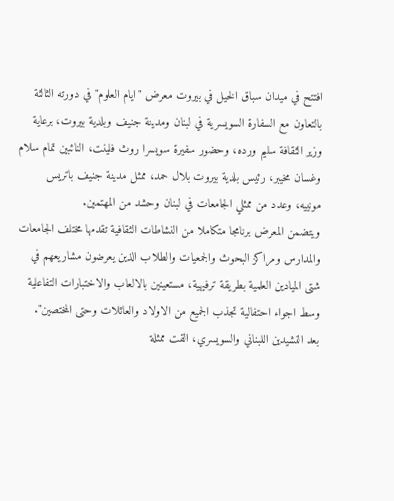افتتح في ميدان سباق الخيل في بيروت معرض "ايام العلوم" في دورته الثالثة بالتعاون مع السفارة السويسرية في لبنان ومدينة جنيف وبلدية بيروت، برعاية وزير الثقافة سليم ورده، وحضور سفيرة سويسرا روث فلينت، النائبين تمام سلام وغسان مخيبر، رئيس بلدية بيروت بلال حمد، ممثل مدينة جنيف باتريس مونييه، وعدد من ممثلي الجامعات في لبنان وحشد من المهتمين.
ويتضمن المعرض برنامجا متكاملا من النشاطات الثقافية تقدمها مختلف الجامعات والمدارس ومراكز البحوث والجمعيات والطلاب الذين يعرضون مشاريعهم في شتى الميادين العلمية بطريقة ترفيهية، مستعينين بالالعاب والاختبارات التفاعلية وسط اجواء احتفالية تجذب الجميع من الاولاد والعائلات وحتى المختصين".
بعد النشيدين اللبناني والسويسري، القت ممثلة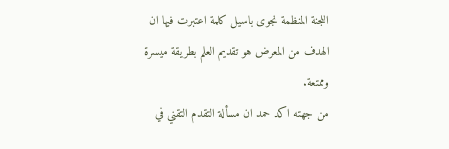اللجنة المنظمة نجوى باسيل كلمة اعتبرت فيها ان الهدف من المعرض هو تقديم العلم بطريقة ميسرة وممتعة.
من جهته اكد حمد ان مسألة التقدم التقني في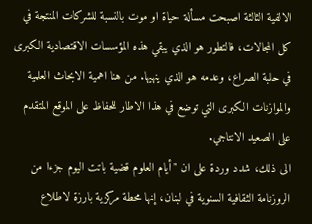الالفية الثالثة اصبحت مسألة حياة او موت بالنسبة للشركات المنتجة في كل المجالات، فالتطور هو الذي يبقي هذه المؤسسات الاقتصادية الكبرى في حلبة الصراع، وعدمه هو الذي ينهيها. من هنا اهمية الابحاث العلمية والموازنات الكبرى التي توضع في هذا الاطار للحفاظ على الموقع المتقدم على الصعيد الانتاجي.
الى ذلك، شدد وردة على ان "أيام العلوم قضية باتت اليوم جزءا من الروزنامة الثقافية السنوية في لبنان، إنها محطة مركزية بارزة لاطلاع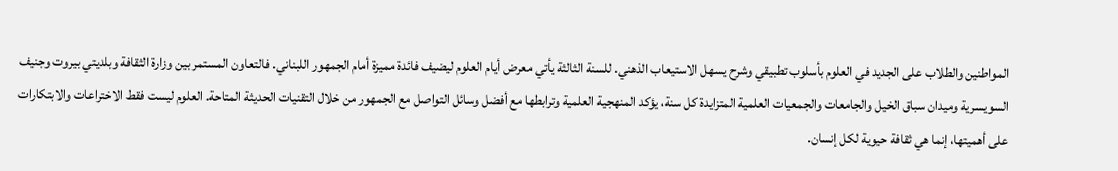المواطنين والطلاب على الجديد في العلوم بأسلوب تطبيقي وشرح يسهل الاستيعاب الذهني. للسنة الثالثة يأتي معرض أيام العلوم ليضيف فائدة مميزة أمام الجمهور اللبناني. فالتعاون المستمر بين وزارة الثقافة وبلديتي بيروت وجنيف السويسرية وميدان سباق الخيل والجامعات والجمعيات العلمية المتزايدة كل سنة، يؤكد المنهجية العلمية وترابطها مع أفضل وسائل التواصل مع الجمهور من خلال التقنيات الحديثة المتاحة. العلوم ليست فقط الاختراعات والابتكارات على أهميتها، إنما هي ثقافة حيوية لكل إنسان.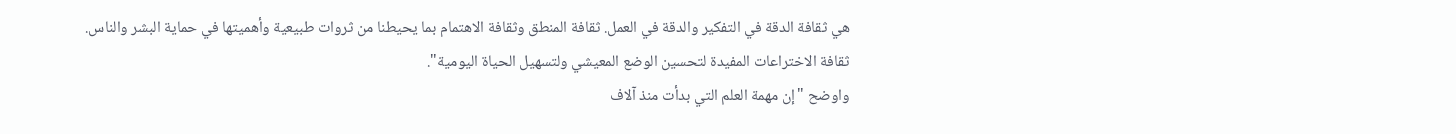هي ثقافة الدقة في التفكير والدقة في العمل. ثقافة المنطق وثقافة الاهتمام بما يحيطنا من ثروات طبيعية وأهميتها في حماية البشر والناس. ثقافة الاختراعات المفيدة لتحسين الوضع المعيشي ولتسهيل الحياة اليومية".
واوضح "إن مهمة العلم التي بدأت منذ آلاف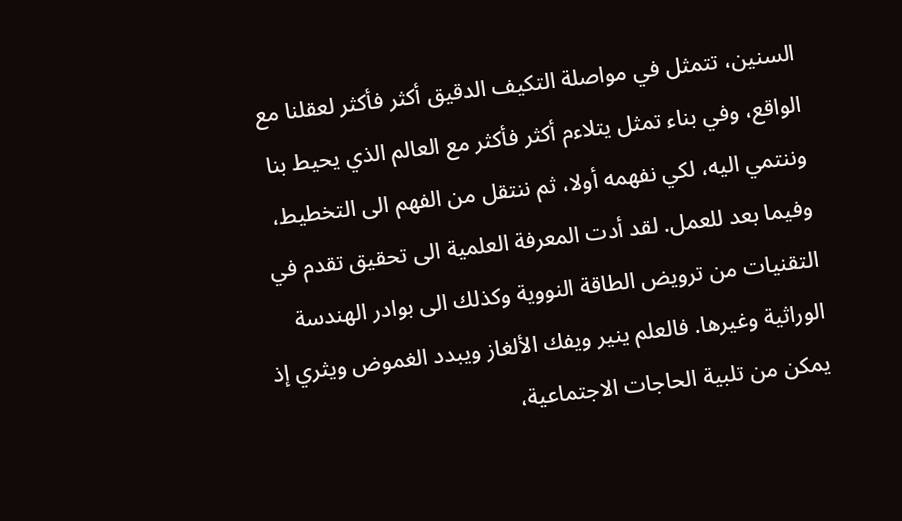السنين، تتمثل في مواصلة التكيف الدقيق أكثر فأكثر لعقلنا مع الواقع، وفي بناء تمثل يتلاءم أكثر فأكثر مع العالم الذي يحيط بنا وننتمي اليه، لكي نفهمه أولا، ثم ننتقل من الفهم الى التخطيط، وفيما بعد للعمل. لقد أدت المعرفة العلمية الى تحقيق تقدم في التقنيات من ترويض الطاقة النووية وكذلك الى بوادر الهندسة الوراثية وغيرها. فالعلم ينير ويفك الألغاز ويبدد الغموض ويثري إذ يمكن من تلبية الحاجات الاجتماعية،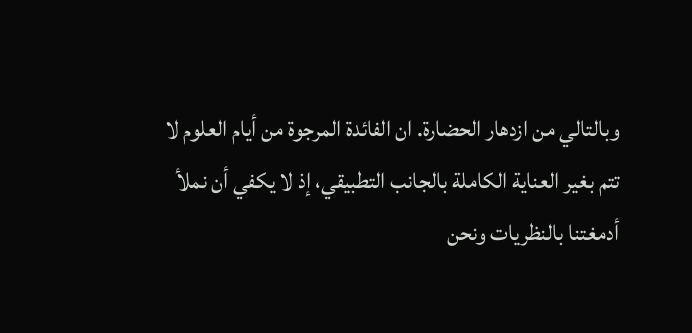وبالتالي من ازدهار الحضارة. ان الفائدة المرجوة من أيام العلوم لا تتم بغير العناية الكاملة بالجانب التطبيقي، إذ لا يكفي أن نملأ أدمغتنا بالنظريات ونحن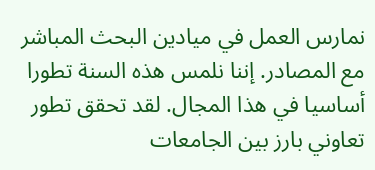نمارس العمل في ميادين البحث المباشر مع المصادر. إننا نلمس هذه السنة تطورا أساسيا في هذا المجال. لقد تحقق تطور تعاوني بارز بين الجامعات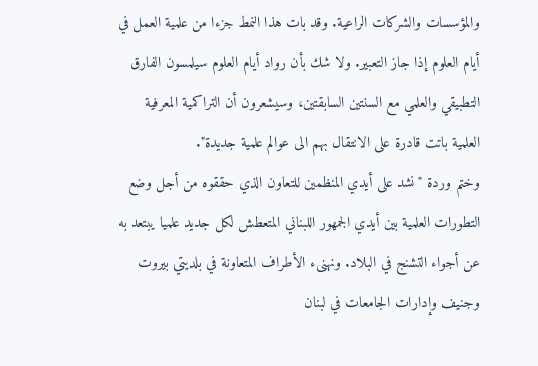والمؤسسات والشركات الراعية. وقد بات هذا النمط جزءا من علمية العمل في أيام العلوم إذا جاز التعبير. ولا شك بأن رواد أيام العلوم سيلمسون الفارق التطبيقي والعلمي مع السنتين السابقتين، وسيشعرون أن التراكمية المعرفية العلمية باتت قادرة على الانتقال بهم الى عوالم علمية جديدة".
وختم وردة "نشد على أيدي المنظمين للتعاون الذي حققوه من أجل وضع التطورات العلمية بين أيدي الجمهور اللبناني المتعطش لكل جديد علميا يبتعد به عن أجواء التشنج في البلاد. ونهنىء الأطراف المتعاونة في بلديتي بيروت وجنيف وإدارات الجامعات في لبنان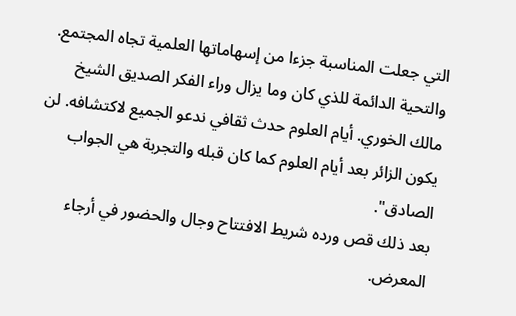التي جعلت المناسبة جزءا من إسهاماتها العلمية تجاه المجتمع. والتحية الدائمة للذي كان وما يزال وراء الفكر الصديق الشيخ مالك الخوري. أيام العلوم حدث ثقافي ندعو الجميع لاكتشافه. لن يكون الزائر بعد أيام العلوم كما كان قبله والتجربة هي الجواب الصادق".
بعد ذلك قص ورده شريط الافتتاح وجال والحضور في أرجاء المعرض.